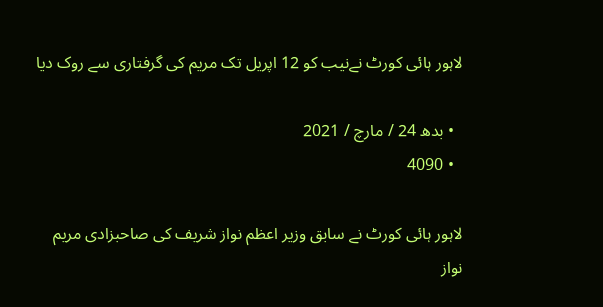لاہور ہائی کورٹ نےنیب کو 12 اپریل تک مریم کی گرفتاری سے روک دیا

  • بدھ 24 / مارچ / 2021
  • 4090

لاہور ہائی کورٹ نے سابق وزیر اعظم نواز شریف کی صاحبزادی مریم نواز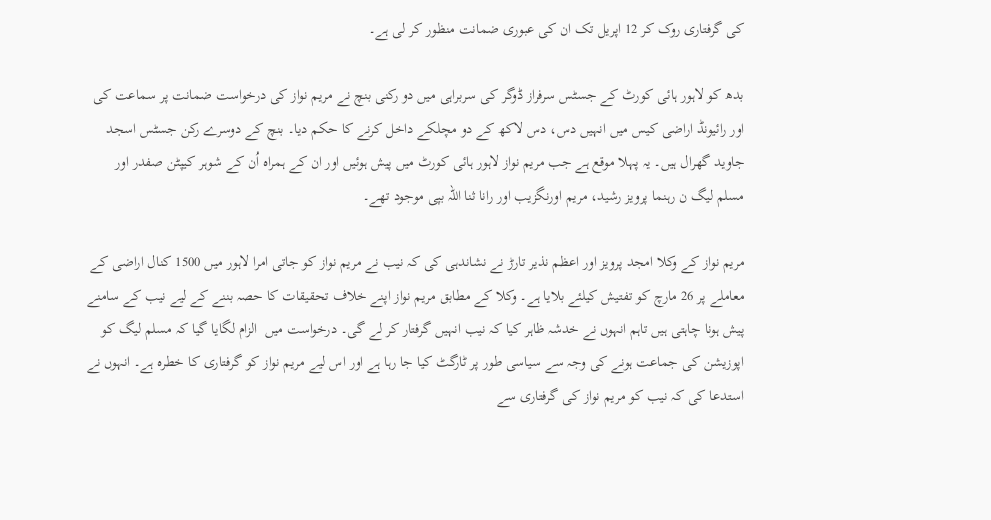کی گرفتاری روک کر 12 اپریل تک ان کی عبوری ضمانت منظور کر لی ہے۔

بدھ کو لاہور ہائی کورٹ کے جسٹس سرفراز ڈوگر کی سربراہی میں دو رکنی بنچ نے مریم نواز کی درخواست ضمانت پر سماعت کی اور رائیونڈ اراضی کیس میں انہیں دس، دس لاکھ کے دو مچلکے داخل کرنے کا حکم دیا۔ بنچ کے دوسرے رکن جسٹس اسجد جاوید گھرال ہیں۔ یہ پہلا موقع ہے جب مریم نواز لاہور ہائی کورٹ میں پیش ہوئیں اور ان کے ہمراہ اُن کے شوہر کیپٹن صفدر اور مسلم لیگ ن رہنما پرویز رشید، مریم اورنگزیب اور رانا ثنا اللہ بپی موجود تھے۔

مریم نواز کے وکلا امجد پرویز اور اعظم نذیر تارڑ نے نشاندہی کی کہ نیب نے مریم نواز کو جاتی امرا لاہور میں 1500 کنال اراضی کے معاملے پر 26 مارچ کو تفتیش کیلئے بلایا ہے۔ وکلا کے مطابق مریم نواز اپنے خلاف تحقیقات کا حصہ بننے کے لیے نیب کے سامنے پیش ہونا چاہتی ہیں تاہم انہوں نے خدشہ ظاہر کیا کہ نیب انہیں گرفتار کر لے گی۔ درخواست میں  الزام لگایا گیا کہ مسلم لیگ کو اپوزیشن کی جماعت ہونے کی وجہ سے سیاسی طور پر ٹارگٹ کیا جا رہا ہے اور اس لیے مریم نواز کو گرفتاری کا خطرہ ہے۔ انہوں نے استدعا کی کہ نیب کو مریم نواز کی گرفتاری سے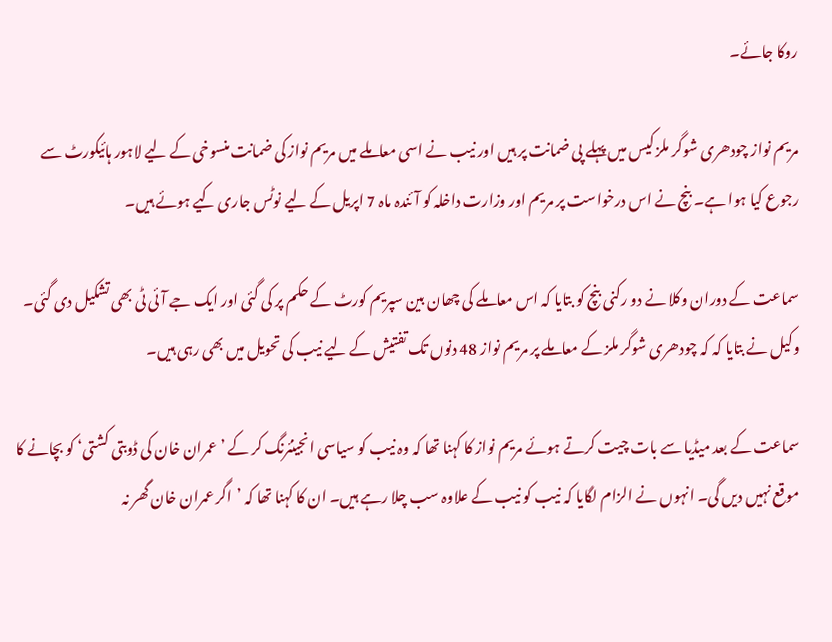روکا جائے۔

مریم نواز چودھری شوگر ملز کیس میں پہلے پی ضمانت پر ہیں اور نیب نے اسی معاملے میں مریم نواز کی ضمانت منسوخی کے لیے لاہور ہائیکورٹ سے رجوع کیا ہوا ہے۔ بنچ نے اس درخواست پر مریم اور وزارت داخلہ کو آئندہ ماہ 7 اپریل کے لیے نوٹس جاری کیے ہوئے ہیں۔

سماعت کے دوران وکلا نے دو رکنی بنچ کو بتایا کہ اس معاملے کی چھان بین سپریم کورٹ کے حکم پر کی گئی اور ایک جے آئی ٹی بھی تشکیل دی گئی۔ وکیل نے بتایا کہ کہ چودھری شوگر ملز کے معاملے پر مریم نواز 48 دنوں تک تفتیش کے لیے نیب کی تحویل میں بھی رہی ہیں۔

سماعت کے بعد میڈیا سے بات چیت کرتے ہوئے مریم نواز کا کہنا تھا کہ وہ نیب کو سیاسی انجینئرنگ کر کے ’عمران خان کی ڈوبتی کشتی‘ کو بچانے کا موقع نہیں دیں گی۔ انہوں نے الزام لگایا کہ نیب کو نیب کے علاوہ سب چلا رہے ہیں۔ ان کا کہنا تھا کہ ’اگر عمران خان گھر نہ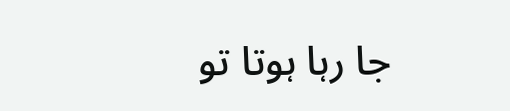جا رہا ہوتا تو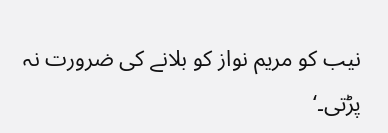نیب کو مریم نواز کو بلانے کی ضرورت نہ پڑتی۔‘